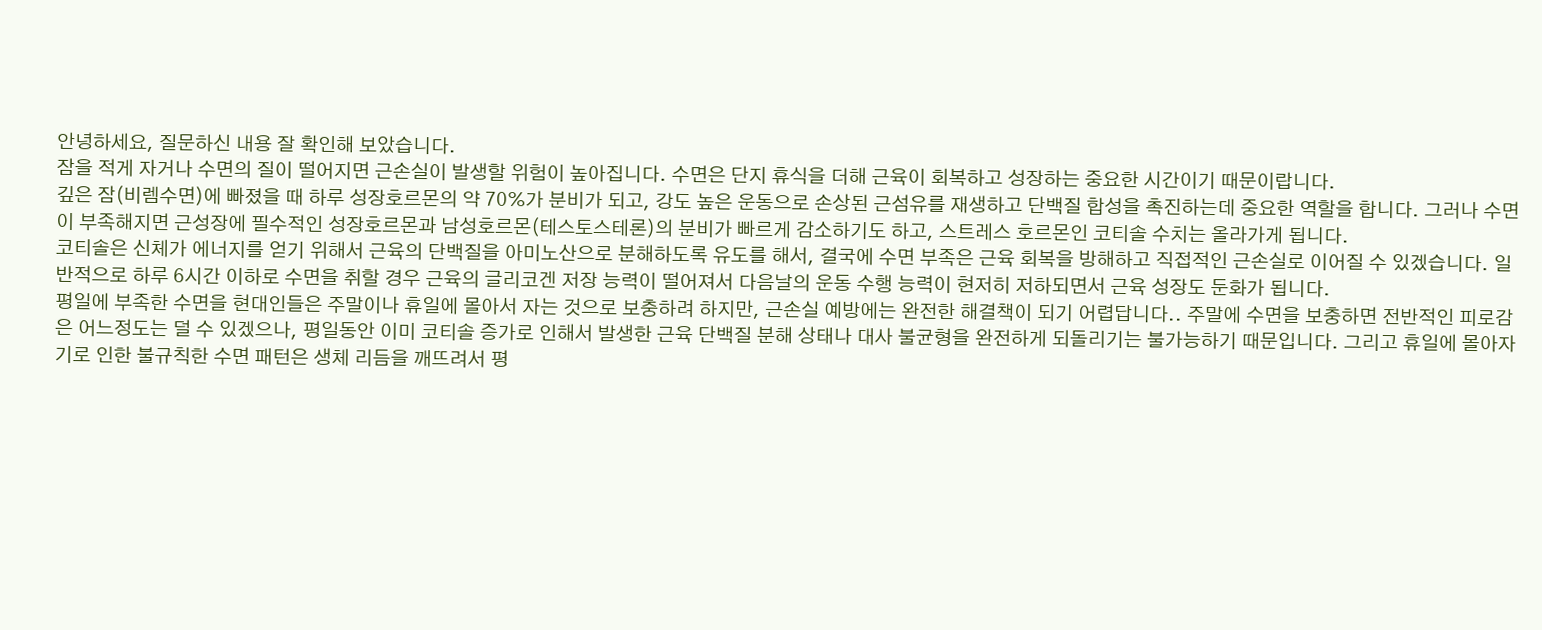안녕하세요, 질문하신 내용 잘 확인해 보았습니다.
잠을 적게 자거나 수면의 질이 떨어지면 근손실이 발생할 위험이 높아집니다. 수면은 단지 휴식을 더해 근육이 회복하고 성장하는 중요한 시간이기 때문이랍니다.
깊은 잠(비렘수면)에 빠졌을 때 하루 성장호르몬의 약 70%가 분비가 되고, 강도 높은 운동으로 손상된 근섬유를 재생하고 단백질 합성을 촉진하는데 중요한 역할을 합니다. 그러나 수면이 부족해지면 근성장에 필수적인 성장호르몬과 남성호르몬(테스토스테론)의 분비가 빠르게 감소하기도 하고, 스트레스 호르몬인 코티솔 수치는 올라가게 됩니다.
코티솔은 신체가 에너지를 얻기 위해서 근육의 단백질을 아미노산으로 분해하도록 유도를 해서, 결국에 수면 부족은 근육 회복을 방해하고 직접적인 근손실로 이어질 수 있겠습니다. 일반적으로 하루 6시간 이하로 수면을 취할 경우 근육의 글리코겐 저장 능력이 떨어져서 다음날의 운동 수행 능력이 현저히 저하되면서 근육 성장도 둔화가 됩니다.
평일에 부족한 수면을 현대인들은 주말이나 휴일에 몰아서 자는 것으로 보충하려 하지만, 근손실 예방에는 완전한 해결책이 되기 어렵답니다.. 주말에 수면을 보충하면 전반적인 피로감은 어느정도는 덜 수 있겠으나, 평일동안 이미 코티솔 증가로 인해서 발생한 근육 단백질 분해 상태나 대사 불균형을 완전하게 되돌리기는 불가능하기 때문입니다. 그리고 휴일에 몰아자기로 인한 불규칙한 수면 패턴은 생체 리듬을 깨뜨려서 평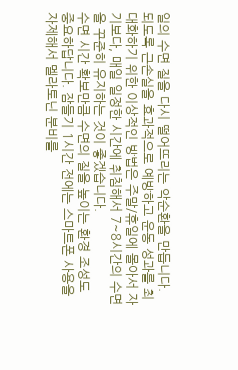일의 수면 질을 다시 떨어뜨리는 악순환을 만듭니다.
되도록 근손실을 효과적으로 예방하고 운동 성과를 최대화하기 위한 이상적인 방법은 주말/휴일에 몰아서 자기보다, 매일 일정한 시간에 취침해서 7~8시간의 수면을 꾸준히 유지하는 것이 좋겠습니다.
수면 시간 확보만큼 수면의 질을 높이는 환경 조성도 중요하답니다. 잠들기 1시간 전에는 스마트폰 사용을 자제해서 멜라토닌 분비를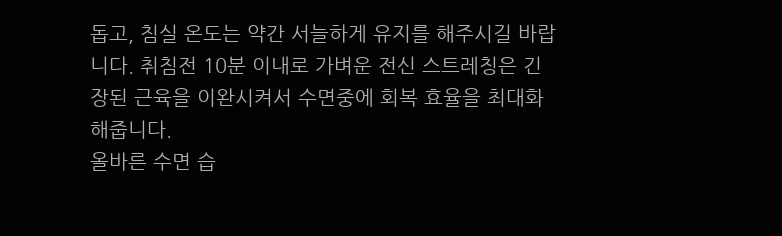돕고, 침실 온도는 약간 서늘하게 유지를 해주시길 바랍니다. 취침전 10분 이내로 가벼운 전신 스트레칭은 긴장된 근육을 이완시켜서 수면중에 회복 효율을 최대화 해줍니다.
올바른 수면 습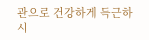관으로 건강하게 득근하시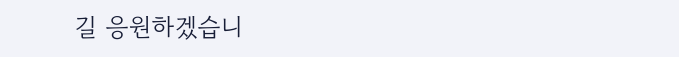길 응원하겠습니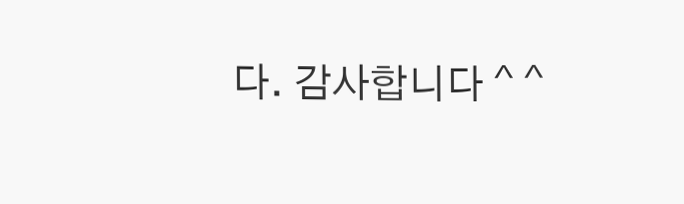다. 감사합니다 ^ ^